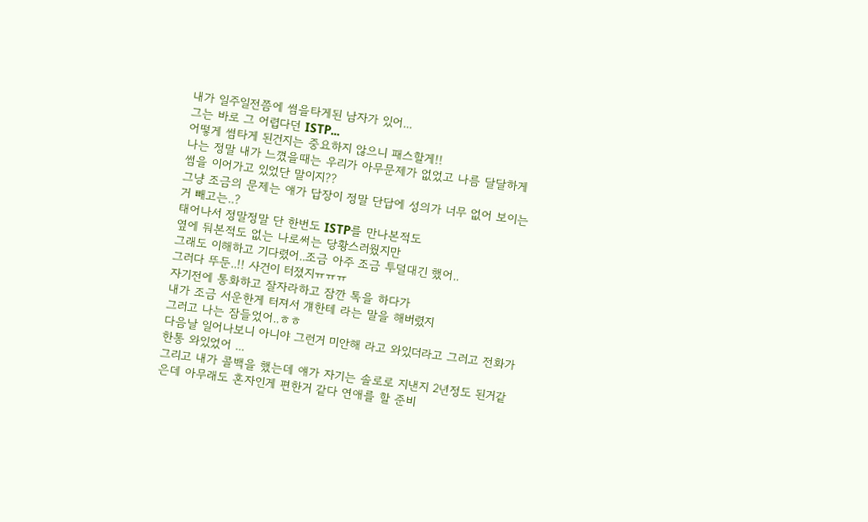내가 일주일전쯤에 썸을타게된 남자가 있어...
그는 바로 그 어렵다던 ISTP...
어떻게 썸타게 된건지는 중요하지 않으니 패스할게!!
나는 정말 내가 느꼈을때는 우리가 아무문제가 없었고 나름 달달하게 썸을 이어가고 있었단 말이지??
그냥 조금의 문제는 얘가 답장이 정말 단답에 성의가 너무 없어 보이는거 빼고는..?
태어나서 정말정말 단 한번도 ISTP를 만나본적도
옆에 둬본적도 없는 나로써는 당황스러웠지만
그래도 이해하고 기다렸어..조금 아주 조금 투덜대긴 했어..
그러다 뚜둔..!! 사건이 터졌지ㅠㅠㅠ
자기전에 통화하고 잘자라하고 잠깐 톡을 하다가
내가 조금 서운한게 터져서 걔한테 라는 말을 해버렸지
그러고 나는 잠들었어..ㅎㅎ
다음날 일어나보니 아니야 그런거 미안해 라고 와있더라고 그러고 전화가 한통 와있었어 ...
그리고 내가 콜백을 했는데 얘가 자기는 솔로로 지낸지 2년정도 된거같은데 아무래도 혼자인게 편한거 같다 연애를 할 준비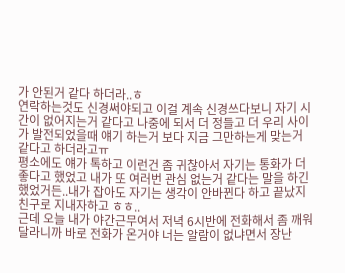가 안된거 같다 하더라..ㅎ
연락하는것도 신경써야되고 이걸 계속 신경쓰다보니 자기 시간이 없어지는거 같다고 나중에 되서 더 정들고 더 우리 사이가 발전되었을때 얘기 하는거 보다 지금 그만하는게 맞는거 같다고 하더라고ㅠ
평소에도 얘가 톡하고 이런건 좀 귀찮아서 자기는 통화가 더 좋다고 했었고 내가 또 여러번 관심 없는거 같다는 말을 하긴 했었거든..내가 잡아도 자기는 생각이 안바뀐다 하고 끝났지 친구로 지내자하고 ㅎㅎ..
근데 오늘 내가 야간근무여서 저녁 6시반에 전화해서 좀 깨워달라니까 바로 전화가 온거야 너는 알람이 없냐면서 장난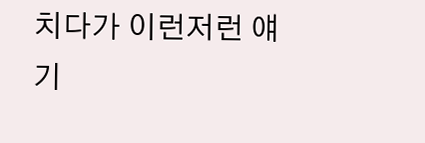치다가 이런저런 얘기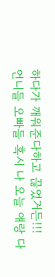하다가 깨워준다하고 끊었거든!!!
언니들 오빠들 혹시 나 오늘 얘랑 다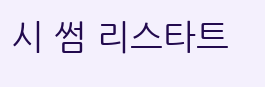시 썸 리스타트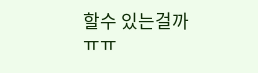할수 있는걸까 ㅠㅠ